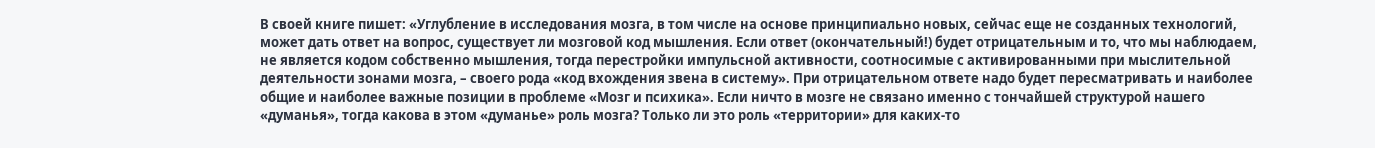В своей книге пишет: «Углубление в исследования мозга, в том числе на основе принципиально новых, сейчас еще не созданных технологий, может дать ответ на вопрос, существует ли мозговой код мышления. Если ответ (окончательный!) будет отрицательным и то, что мы наблюдаем, не является кодом собственно мышления, тогда перестройки импульсной активности, соотносимые с активированными при мыслительной деятельности зонами мозга, – своего рода «код вхождения звена в систему». При отрицательном ответе надо будет пересматривать и наиболее общие и наиболее важные позиции в проблеме «Мозг и психика». Если ничто в мозге не связано именно с тончайшей структурой нашего «думанья», тогда какова в этом «думанье» роль мозга? Только ли это роль «территории» для каких-то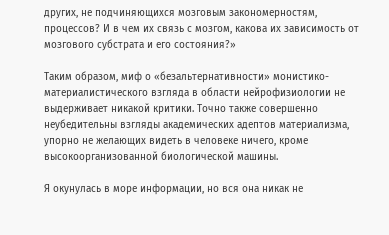других, не подчиняющихся мозговым закономерностям, процессов? И в чем их связь с мозгом, какова их зависимость от мозгового субстрата и его состояния?»

Таким образом, миф о «безальтернативности» монистико-материалистического взгляда в области нейрофизиологии не выдерживает никакой критики. Точно также совершенно неубедительны взгляды академических адептов материализма, упорно не желающих видеть в человеке ничего, кроме высокоорганизованной биологической машины.

Я окунулась в море информации, но вся она никак не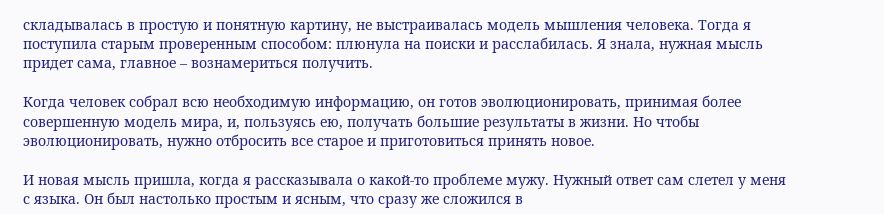складывалась в простую и понятную картину, не выстраивалась модель мышления человека. Тогда я поступила старым проверенным способом: плюнула на поиски и расслабилась. Я знала, нужная мысль придет сама, главное – вознамериться получить.

Когда человек собрал всю необходимую информацию, он готов эволюционировать, принимая более совершенную модель мира, и, пользуясь ею, получать большие результаты в жизни. Но чтобы эволюционировать, нужно отбросить все старое и приготовиться принять новое.

И новая мысль пришла, когда я рассказывала о какой-то проблеме мужу. Нужный ответ сам слетел у меня с языка. Он был настолько простым и ясным, что сразу же сложился в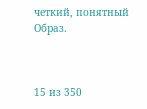четкий, понятный Образ.



15 из 350